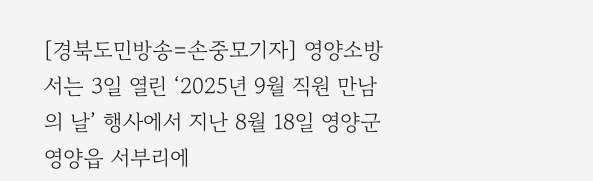[경북도민방송=손중모기자] 영양소방서는 3일 열린 ‘2025년 9월 직원 만남의 날’ 행사에서 지난 8월 18일 영양군 영양읍 서부리에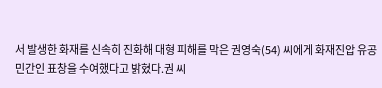서 발생한 화재를 신속히 진화해 대형 피해를 막은 권영숙(54) 씨에게 화재진압 유공 민간인 표창을 수여했다고 밝혔다.권 씨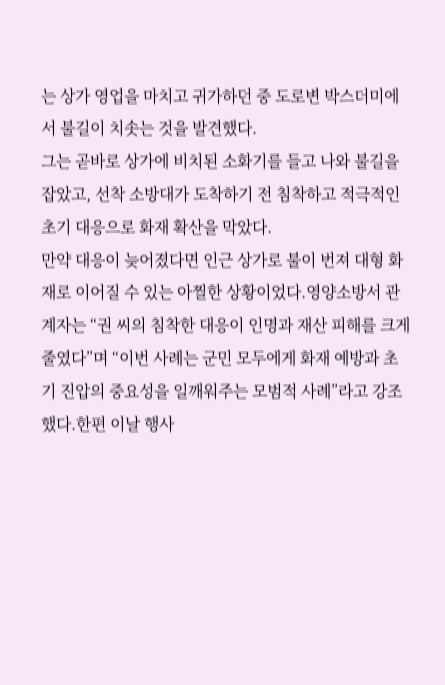는 상가 영업을 마치고 귀가하던 중 도로변 박스더미에서 불길이 치솟는 것을 발견했다.
그는 곧바로 상가에 비치된 소화기를 들고 나와 불길을 잡았고, 선착 소방대가 도착하기 전 침착하고 적극적인 초기 대응으로 화재 확산을 막았다.
만약 대응이 늦어졌다면 인근 상가로 불이 번져 대형 화재로 이어질 수 있는 아찔한 상황이었다.영양소방서 관계자는 “권 씨의 침착한 대응이 인명과 재산 피해를 크게 줄였다”며 “이번 사례는 군민 모두에게 화재 예방과 초기 진압의 중요성을 일깨워주는 모범적 사례”라고 강조했다.한편 이날 행사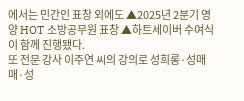에서는 민간인 표창 외에도 ▲2025년 2분기 영양 HOT 소방공무원 표창 ▲하트세이버 수여식이 함께 진행됐다.
또 전문 강사 이주연 씨의 강의로 성희롱·성매매·성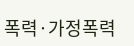폭력·가정폭력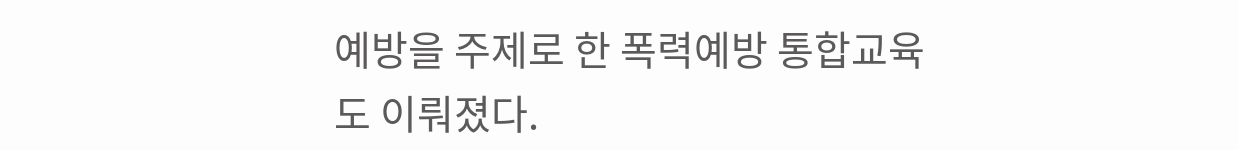예방을 주제로 한 폭력예방 통합교육도 이뤄졌다.